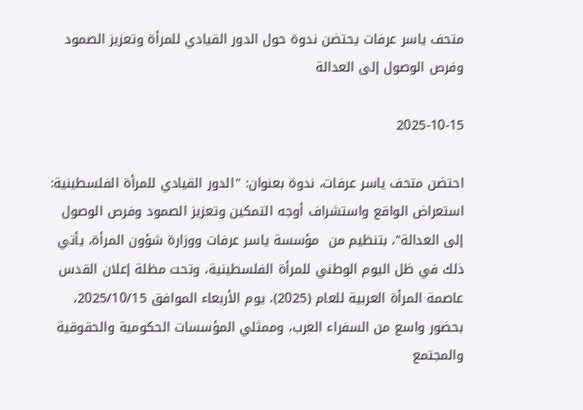متحف ياسر عرفات يحتضن ندوة حول الدور القيادي للمرأة وتعزيز الصمود وفرص الوصول إلى العدالة

2025-10-15

احتضن متحف ياسر عرفات، ندوة بعنوان: "الدور القيادي للمرأة الفلسطينية: استعراض الواقع واستشراف أوجه التمكين وتعزيز الصمود وفرص الوصول إلى العدالة"، بتنظيم من  مؤسسة ياسر عرفات ووزارة شؤون المرأة، يأتي ذلك في ظل اليوم الوطني للمرأة الفلسطينية، وتحت مظلة إعلان القدس عاصمة المرأة العربية للعام (2025)، يوم الأربعاء الموافق 2025/10/15، بحضور واسع من السفراء العرب، وممثلي المؤسسات الحكومية والحقوقية والمجتمع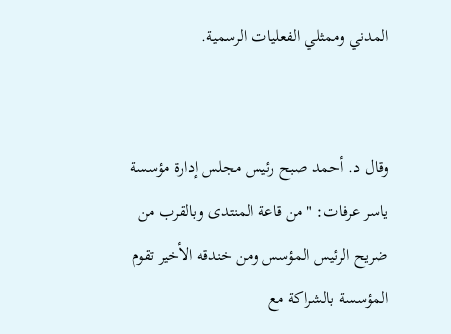المدني وممثلي الفعليات الرسمية.


وقال د. أحمد صبح رئيس مجلس إدارة مؤسسة ياسر عرفات: "من قاعة المنتدى وبالقرب من ضريح الرئيس المؤسس ومن خندقه الأخير تقوم المؤسسة بالشراكة مع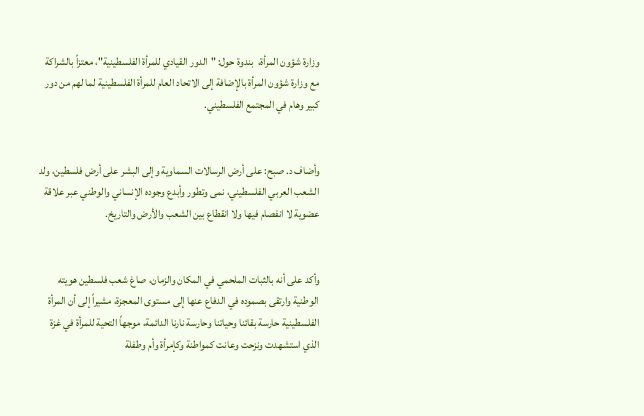وزارة شؤون المرأة،  بندوة حول: "الدور القيادي للمرأة الفلسطينية"، معتزاً بالشراكة مع وزارة شؤون المرأة بالإضافة إلى الاتحاد العام للمرأة الفلسطينية لما لهم من دور كبير وهام في المجتمع الفلسطيني.


وأضاف د. صبح: على أرض الرسالات السماوية وإلى البشر على أرض فلسطين، ولد الشعب العربي الفلسطيني، نمى وتطور وأبدع وجوده الإنساني والوطني عبر علاقة عضوية لا انفصام فيها ولا انقطاع بين الشعب والأرض والتاريخ.


وأكد على أنه بالثبات الملحمي في المكان والزمان، صاغ شعب فلسطين هويته الوطنية وارتقى بصموده في الدفاع عنها إلى مستوى المعجزة، مشيراً إلى أن المرأة الفلسطينية حارسة بقائنا وحياتنا وحارسة نارنا الدائمة، موجهاً التحية للمرأة في غزة الذي استشهدت ونزحت وعانت كمواطنة وكإمرأة وأم وطفلة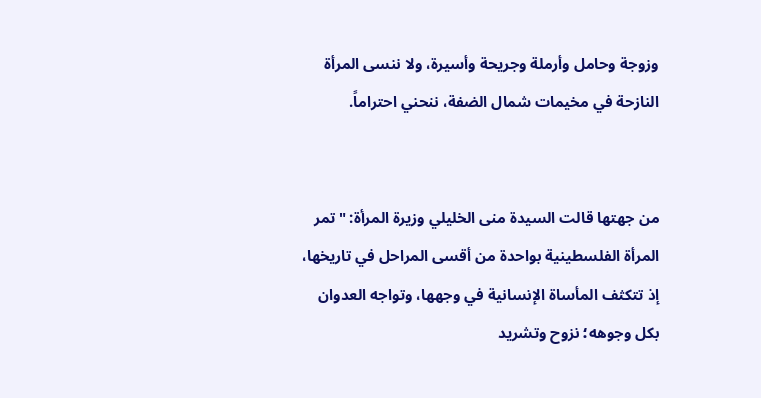وزوجة وحامل وأرملة وجريحة وأسيرة، ولا ننسى المرأة النازحة في مخيمات شمال الضفة، ننحني احتراماً.


من جهتها قالت السيدة منى الخليلي وزيرة المرأة: "تمر المرأة الفلسطينية بواحدة من أقسى المراحل في تاريخها، إذ تتكثف المأساة الإنسانية في وجهها، وتواجه العدوان بكل وجوهه؛ نزوح وتشريد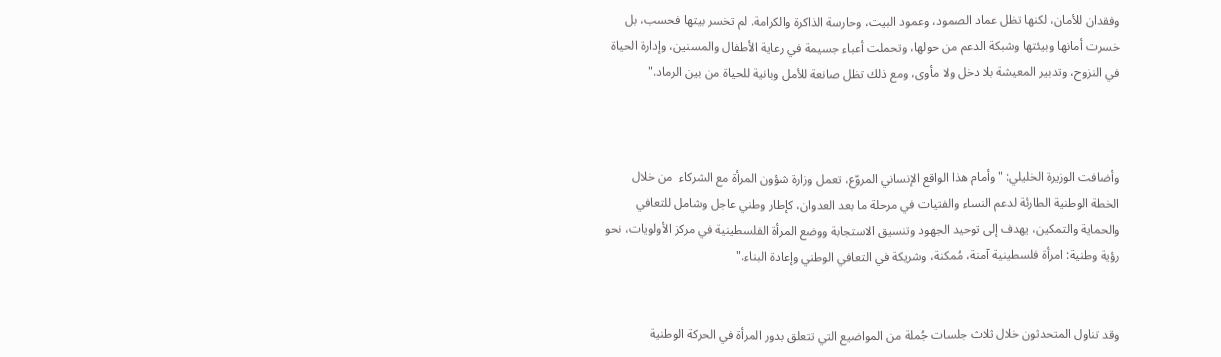وفقدان للأمان، لكنها تظل عماد الصمود، وعمود البيت، وحارسة الذاكرة والكرامة. لم تخسر بيتها فحسب، بل خسرت أمانها وبيئتها وشبكة الدعم من حولها، وتحملت أعباء جسيمة في رعاية الأطفال والمسنين، وإدارة الحياة في النزوح، وتدبير المعيشة بلا دخل ولا مأوى، ومع ذلك تظل صانعة للأمل وبانية للحياة من بين الرماد."



وأضافت الوزيرة الخليلي: "وأمام هذا الواقع الإنساني المروّع، تعمل وزارة شؤون المرأة مع الشركاء  من خلال الخطة الوطنية الطارئة لدعم النساء والفتيات في مرحلة ما بعد العدوان، كإطار وطني عاجل وشامل للتعافي والحماية والتمكين، يهدف إلى توحيد الجهود وتنسيق الاستجابة ووضع المرأة الفلسطينية في مركز الأولويات، نحو رؤية وطنية: امرأة فلسطينية آمنة، مُمكنة، وشريكة في التعافي الوطني وإعادة البناء."


وقد تناول المتحدثون خلال ثلاث جلسات جُملة من المواضيع التي تتعلق بدور المرأة في الحركة الوطنية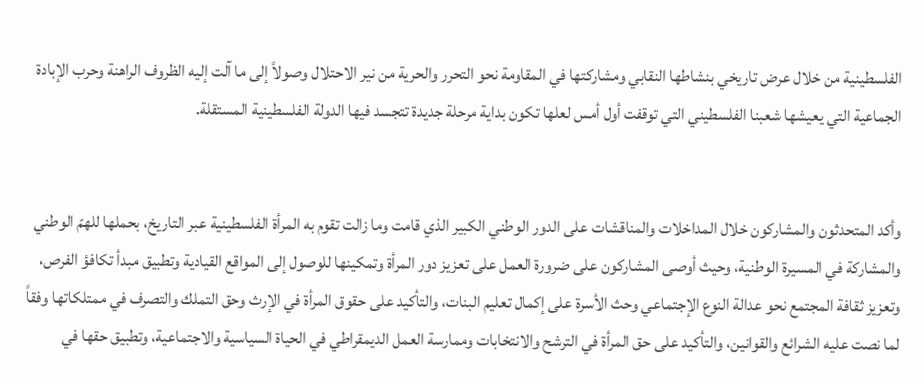الفلسطينية من خلال عرض تاريخي بنشاطها النقابي ومشاركتها في المقاومة نحو التحرر والحرية من نير الاحتلال وصولاً إلى ما آلت إليه الظروف الراهنة وحرب الإبادة الجماعية التي يعيشها شعبنا الفلسطيني التي توقفت أول أمس لعلها تكون بداية مرحلة جديدة تتجسد فيها الدولة الفلسطينية المستقلة.


وأكد المتحدثون والمشاركون خلال المداخلات والمناقشات على الدور الوطني الكبير الذي قامت وما زالت تقوم به المرأة الفلسطينية عبر التاريخ، بحملها للهمّ الوطني والمشاركة في المسيرة الوطنية، وحيث أوصى المشاركون على ضرورة العمل على تعزيز دور المرأة وتمكينها للوصول إلى المواقع القيادية وتطبيق مبدأ تكافؤ الفرص، وتعزيز ثقافة المجتمع نحو عدالة النوع الإجتماعي وحث الأسرة على إكمال تعليم البنات، والتأكيد على حقوق المرأة في الإرث وحق التملك والتصرف في ممتلكاتها وفقاً لما نصت عليه الشرائع والقوانين، والتأكيد على حق المرأة في الترشح والانتخابات وممارسة العمل الديمقراطي في الحياة السياسية والاجتماعية، وتطبيق حقها في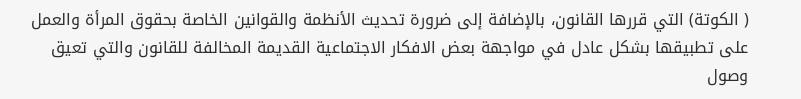( الكوتة) التي قررها القانون، بالإضافة إلى ضرورة تحديث الأنظمة والقوانين الخاصة بحقوق المرأة والعمل على تطبيقها بشكل عادل في مواجهة بعض الافكار الاجتماعية القديمة المخالفة للقانون والتي تعيق وصول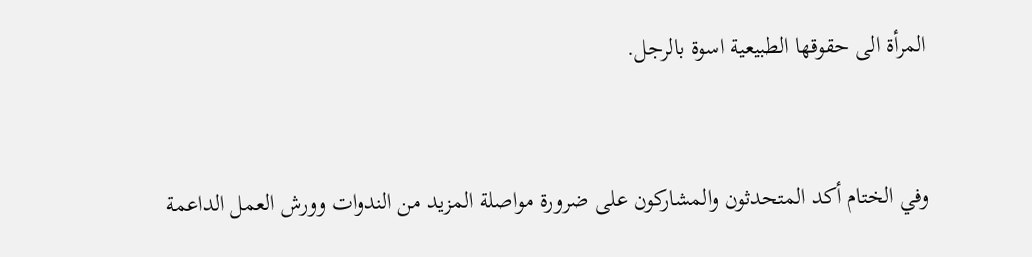المرأة الى حقوقها الطبيعية اسوة بالرجل.


وفي الختام أكد المتحدثون والمشاركون على ضرورة مواصلة المزيد من الندوات وورش العمل الداعمة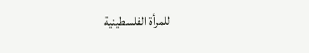للمرأة الفلسطينية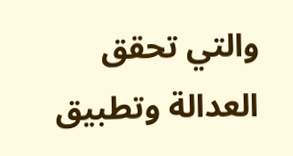والتي تحقق العدالة وتطبيق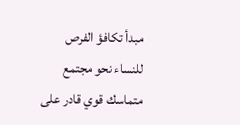مبدأ تكافؤ الفرص للنساء نحو مجتمع متماسك قوي قادر على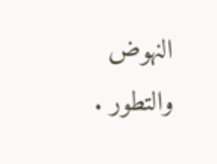النهوض والتطور .